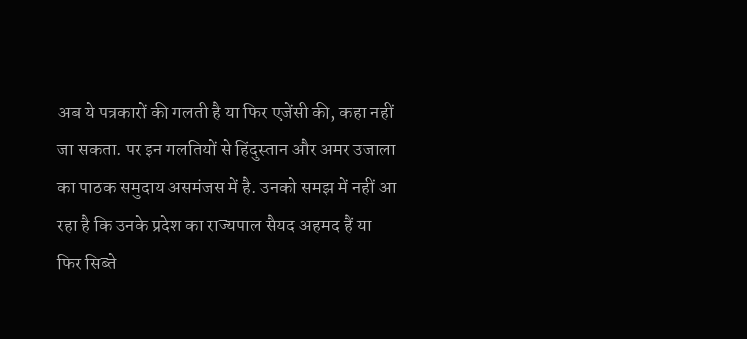अब ये पत्रकारों की गलती है या फिर एजेंसी की, कहा नहीं जा सकता. पर इन गलतियों से हिंदुस्तान और अमर उजाला का पाठक समुदाय असमंजस में है. उनको समझ में नहीं आ रहा है कि उनके प्रदेश का राज्यपाल सैयद अहमद हैं या फिर सिब्ते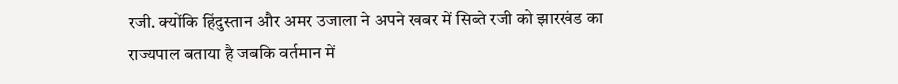रजी. क्योंकि हिंदुस्तान और अमर उजाला ने अपने खबर में सिब्ते रजी को झारखंड का राज्यपाल बताया है जबकि वर्तमान में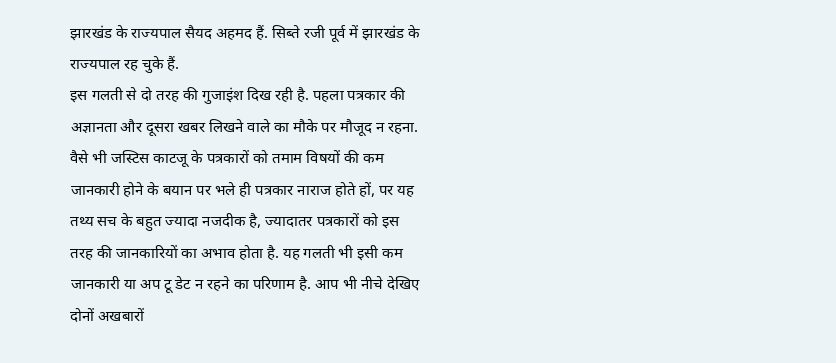झारखंड के राज्यपाल सैयद अहमद हैं. सिब्ते रजी पूर्व में झारखंड के राज्यपाल रह चुके हैं.
इस गलती से दो तरह की गुजाइंश दिख रही है. पहला पत्रकार की अज्ञानता और दूसरा खबर लिखने वाले का मौके पर मौजूद न रहना. वैसे भी जस्टिस काटजू के पत्रकारों को तमाम विषयों की कम जानकारी होने के बयान पर भले ही पत्रकार नाराज होते हों, पर यह तथ्य सच के बहुत ज्यादा नजदीक है, ज्यादातर पत्रकारों को इस तरह की जानकारियों का अभाव होता है. यह गलती भी इसी कम जानकारी या अप टू डेट न रहने का परिणाम है. आप भी नीचे देखिए दोनों अखबारों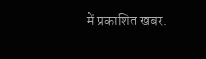में प्रकाशित खबर.